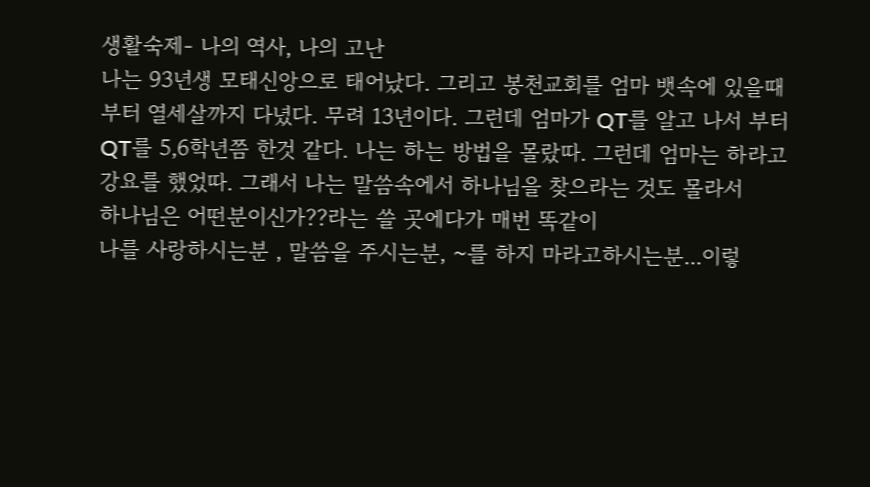생활숙제- 나의 역사, 나의 고난
나는 93년생 모태신앙으로 태어났다. 그리고 봉천교회를 엄마 뱃속에 있을때
부터 열세살까지 다녔다. 무려 13년이다. 그런데 엄마가 QT를 알고 나서 부터
QT를 5,6학년쯤 한것 같다. 나는 하는 방법을 몰랐따. 그런데 엄마는 하라고
강요를 했었따. 그래서 나는 말씀속에서 하나님을 찾으라는 것도 몰라서
하나님은 어떤분이신가??라는 쓸 곳에다가 매번 똑같이
나를 사랑하시는분 , 말씀을 주시는분, ~를 하지 마라고하시는분...이렇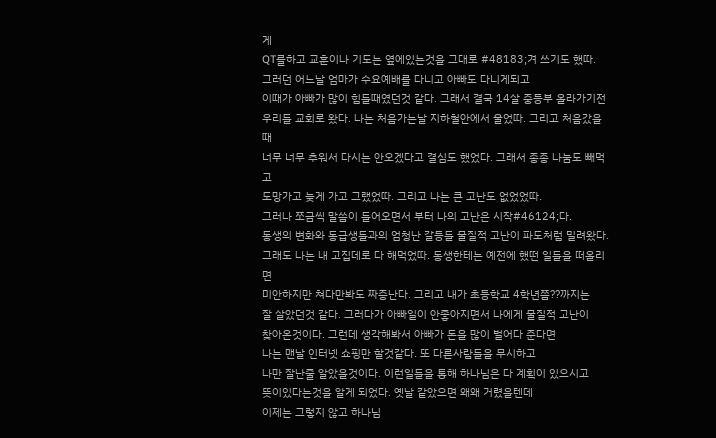게
QT를하고 교훈이나 기도는 옆에있는것을 그대로 #48183;겨 쓰기도 했따.
그러던 어느날 엄마가 수요예배를 다니고 아빠도 다니게되고
이때가 아빠가 많이 힘들때였던것 같다. 그래서 결국 14살 중등부 올라가기전
우리들 교회로 왔다. 나는 처음가는날 지하철안에서 울었따. 그리고 처음갔을때
너무 너무 추워서 다시는 안오겠다고 결심도 했었다. 그래서 종종 나눔도 빼먹고
도망가고 늦게 가고 그랬었따. 그리고 나는 큰 고난도 없었었따.
그러나 쪼금씩 말씀이 들어오면서 부터 나의 고난은 시작#46124;다.
동생의 변화와 동급생들과의 엄청난 갈등들 물질적 고난이 파도처럼 밀려왔다.
그래도 나는 내 고집데로 다 해먹었따. 동생한테는 예전에 했떤 일들을 떠올리면
미안하지만 쳐다만봐도 짜증난다. 그리고 내가 초등학교 4학년쯤??까지는
잘 살았던것 같다. 그러다가 아빠일이 안좋아지면서 나에게 물질적 고난이
찾아온것이다. 그런데 생각해봐서 아빠가 돈을 많이 벌어다 준다면
나는 맨날 인터넷 쇼핑만 할것같다. 또 다른사람들을 무시하고
나만 잘난줄 알았을것이다. 이런일들을 통해 하나님은 다 계획이 있으시고
뜻이있다는것을 알게 되었다. 옛날 같았으면 왜왜 거렸을텐데
이제는 그렇지 않고 하나님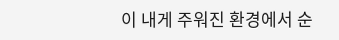이 내게 주워진 환경에서 순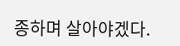종하며 살아야겠다.